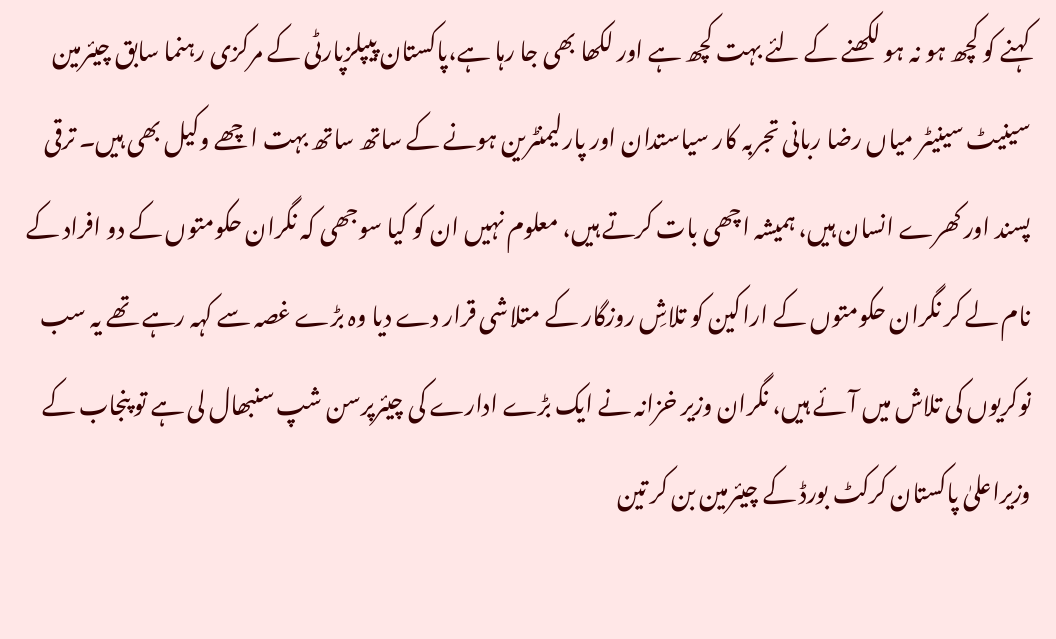کہنے کو کچھ ہو نہ ہو لکھنے کے لئے بہت کچھ ہے اور لکھا بھی جا رہا ہے،پاکستان پیپلزپارٹی کے مرکزی رہنما سابق چیئرمین سینیٹ سینیٹر میاں رضا ربانی تجربہ کار سیاستدان اور پارلیمنٹرین ہونے کے ساتھ ساتھ بہت اچھے وکیل بھی ہیں۔ ترقی پسند اور کھرے انسان ہیں، ہمیشہ اچھی بات کرتے ہیں، معلوم نہیں ان کو کیا سوجھی کہ نگران حکومتوں کے دو افراد کے نام لے کر نگران حکومتوں کے اراکین کو تلاشِ روزگار کے متلاشی قرار دے دیا وہ بڑے غصہ سے کہہ رہے تھے یہ سب نوکریوں کی تلاش میں آئے ہیں، نگران وزیر خزانہ نے ایک بڑے ادارے کی چیئرپرسن شپ سنبھال لی ہے تو پنجاب کے وزیراعلیٰ پاکستان کرکٹ بورڈ کے چیئرمین بن کر تین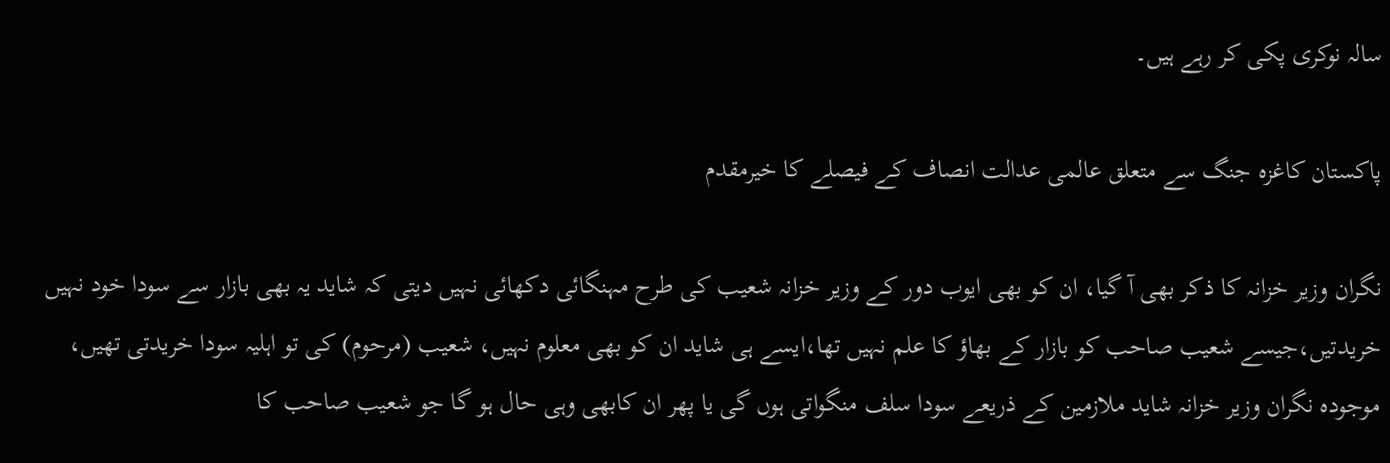سالہ نوکری پکی کر رہے ہیں۔

پاکستان کاغزہ جنگ سے متعلق عالمی عدالت انصاف کے فیصلے کا خیرمقدم

نگران وزیر خزانہ کا ذکر بھی آ گیا، ان کو بھی ایوب دور کے وزیر خزانہ شعیب کی طرح مہنگائی دکھائی نہیں دیتی کہ شاید یہ بھی بازار سے سودا خود نہیں خریدتیں،جیسے شعیب صاحب کو بازار کے بھاؤ کا علم نہیں تھا،ایسے ہی شاید ان کو بھی معلوم نہیں، شعیب (مرحوم) کی تو اہلیہ سودا خریدتی تھیں، موجودہ نگران وزیر خزانہ شاید ملازمین کے ذریعے سودا سلف منگواتی ہوں گی یا پھر ان کابھی وہی حال ہو گا جو شعیب صاحب کا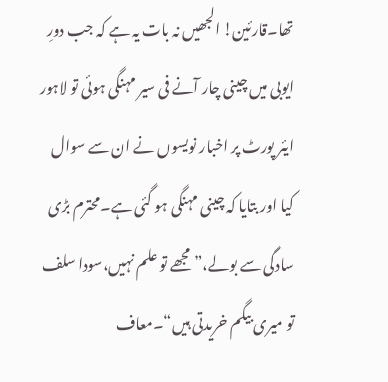تھا۔قارئین! الجھیں نہ بات یہ ہے کہ جب دورِ ایوبی میں چینی چار آنے فی سیر مہنگی ہوئی تو لاہور ایئر پورٹ پر اخبار نویسوں نے ان سے سوال کیا اور بتایا کہ چینی مہنگی ہو گئی ہے۔محترم بڑی سادگی سے بولے،”مجھے تو علم نہیں،سودا سلف تو میری بیگم خریدتی ہیں“۔معاف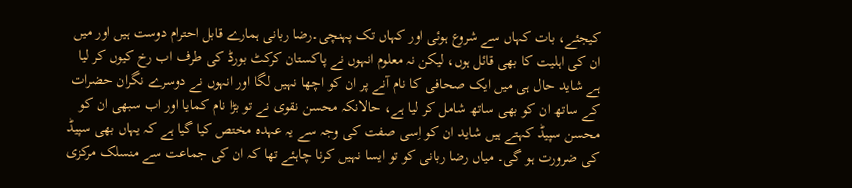کیجئے، بات کہاں سے شروع ہوئی اور کہاں تک پہنچی۔رضا ربانی ہمارے قابل احترام دوست ہیں اور میں ان کی اہلیت کا بھی قائل ہوں، لیکن نہ معلوم انہوں نے پاکستان کرکٹ بورڈ کی طرف اب رخ کیوں کر لیا ہے شاید حال ہی میں ایک صحافی کا نام آنے پر ان کو اچھا نہیں لگا اور انہوں نے دوسرے نگران حضرات کے ساتھ ان کو بھی ساتھ شامل کر لیا ہے، حالانکہ محسن نقوی نے تو بڑا نام کمایا اور اب سبھی ان کو محسن سپیڈ کہتے ہیں شاید ان کو اِسی صفت کی وجہ سے یہ عہدہ مختص کیا گیا ہے کہ یہاں بھی سپیڈ کی ضرورت ہو گی۔ میاں رضا ربانی کو تو ایسا نہیں کرنا چاہئے تھا کہ ان کی جماعت سے منسلک مرکزی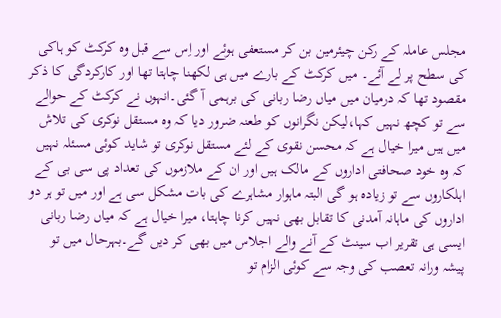مجلس عاملہ کے رکن چیئرمین بن کر مستعفی ہوئے اور اِس سے قبل وہ کرکٹ کو ہاکی کی سطح پر لے آئے۔ میں کرکٹ کے بارے میں ہی لکھنا چاہتا تھا اور کارکردگی کا ذکر مقصود تھا کہ درمیان میں میاں رضا ربانی کی برہمی آ گئی۔انہوں نے کرکٹ کے حوالے سے تو کچھ نہیں کہا،لیکن نگرانوں کو طعنہ ضرور دیا کہ وہ مستقل نوکری کی تلاش میں ہیں میرا خیال ہے کہ محسن نقوی کے لئے مستقل نوکری تو شاید کوئی مسئلہ نہیں کہ وہ خود صحافتی اداروں کے مالک ہیں اور ان کے ملازموں کی تعداد پی سی بی کے اہلکاروں سے تو زیادہ ہو گی البتہ ماہوار مشاہرے کی بات مشکل سی ہے اور میں تو ہر دو اداروں کی ماہانہ آمدنی کا تقابل بھی نہیں کرنا چاہتا، میرا خیال ہے کہ میاں رضا ربانی ایسی ہی تقریر اب سینٹ کے آنے والے اجلاس میں بھی کر دیں گے۔بہرحال میں تو پیشہ ورانہ تعصب کی وجہ سے کوئی الزام تو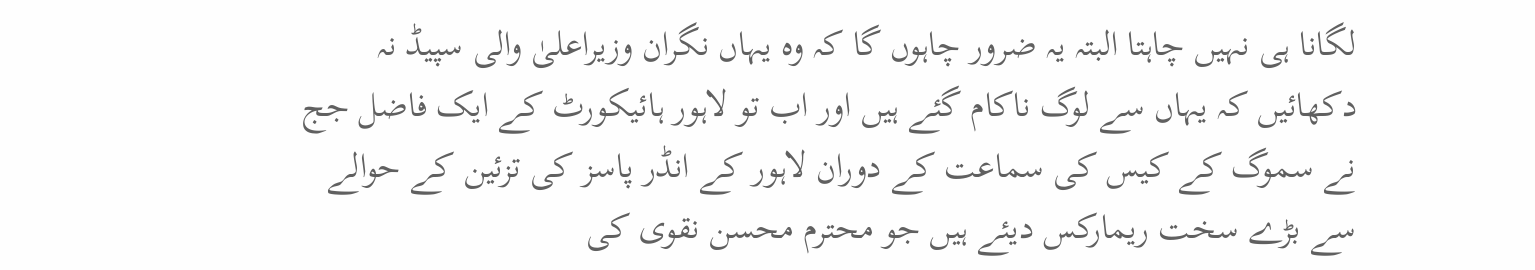لگانا ہی نہیں چاہتا البتہ یہ ضرور چاہوں گا کہ وہ یہاں نگران وزیراعلیٰ والی سپیڈ نہ دکھائیں کہ یہاں سے لوگ ناکام گئے ہیں اور اب تو لاہور ہائیکورٹ کے ایک فاضل جج نے سموگ کے کیس کی سماعت کے دوران لاہور کے انڈر پاسز کی تزئین کے حوالے سے بڑے سخت ریمارکس دیئے ہیں جو محترم محسن نقوی کی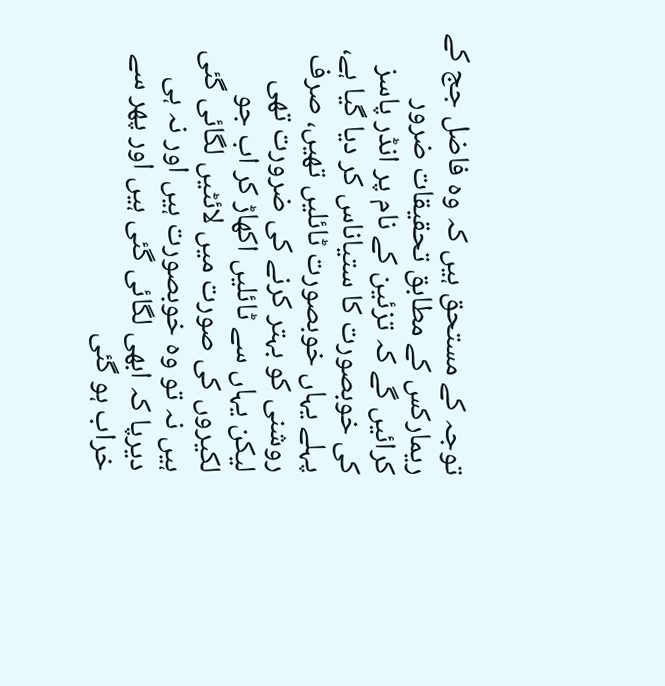توجہ کے مستحق ہیں کہ وہ فاضل جج کے ریمارکس کے مطابق تحقیقات ضرور کرائیں گے کہ تزئین کے نام پر انڈر پاسز کی خوبصورت کا ستیاناس کر دیا گیا ہے، پہلے یہاں خوبصورت ٹائلیں تھیں، صرف روشنی کو بہتر کرنے کی ضرورت تھی لیکن یہاں سے ٹائلیں اکھاڑ کر اب جو لکیروں کی صورت میں لائٹیں لگائی گئی ہیں نہ تو وہ خوبصورت ہیں اور نہ ہی دیرپا کہ ابھی لگائی گئی ہیں اور پھر سے خراب ہو گئی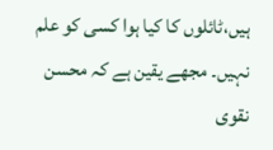ہیں،ٹائلوں کا کیا ہوا کسی کو علم نہیں۔ مجھے یقین ہے کہ محسن نقوی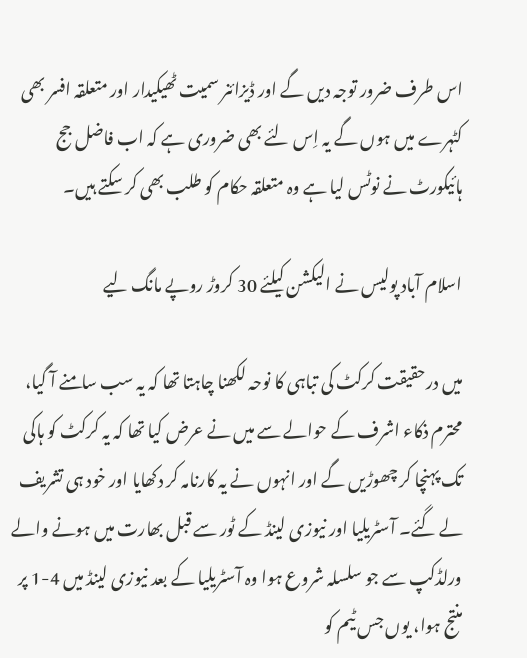اس طرف ضرور توجہ دیں گے اور ڈیزائنر سمیت ٹھیکیدار اور متعلقہ افسر بھی کٹہرے میں ہوں گے یہ اِس لئے بھی ضروری ہے کہ اب فاضل جج ہائیکورٹ نے نوٹس لیا ہے وہ متعلقہ حکام کو طلب بھی کر سکتے ہیں۔

اسلام آباد پولیس نے الیکشن کیلئے 30 کروڑ روپے مانگ لیے

میں درحقیقت کرکٹ کی تباہی کا نوحہ لکھنا چاہتا تھا کہ یہ سب سامنے آ گیا، محترم ذکاء اشرف کے حوالے سے میں نے عرض کیا تھا کہ یہ کرکٹ کو ہاکی تک پہنچا کر چھوڑیں گے اور انہوں نے یہ کارنامہ کر دکھایا اور خود ہی تشریف لے گئے۔ آسٹریلیا اور نیوزی لینڈ کے ٹور سے قبل بھارت میں ہونے والے ورلڈکپ سے جو سلسلہ شروع ہوا وہ آسٹریلیا کے بعد نیوزی لینڈ میں 4-1 پر منتج ہوا، یوں جس ٹیم کو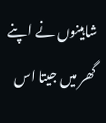شاہینوں نے اپنے گھر میں جیتا اس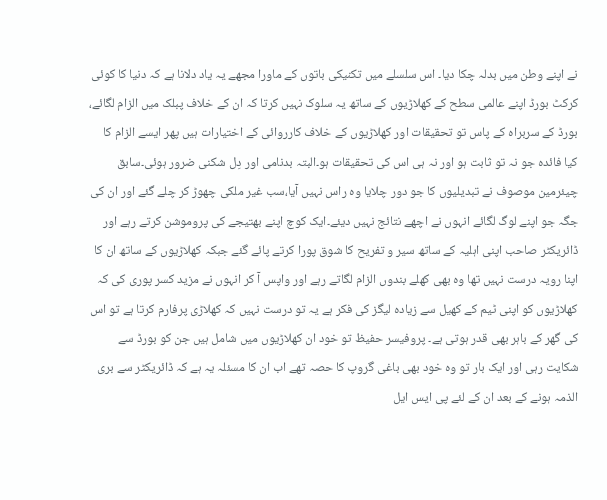نے اپنے وطن میں بدلہ چکا دیا۔ اس سلسلے میں تکنیکی باتوں کے ماورا مجھے یہ یاد دلانا ہے کہ دنیا کا کوئی کرکٹ بورڈ اپنے عالمی سطح کے کھلاڑیوں کے ساتھ یہ سلوک نہیں کرتا کہ ان کے خلاف پبلک میں الزام لگائے، بورڈ کے سربراہ کے پاس تو تحقیقات اور کھلاڑیوں کے خلاف کارروائی کے اختیارات ہیں پھر ایسے الزام کا کیا فائدہ جو نہ تو ثابت ہو اور نہ ہی اس کی تحقیقات ہو۔البتہ بدنامی اور دِل شکنی ضرور ہوئی۔سابق چیئرمین موصوف نے تبدیلیوں کا جو دور چلایا وہ راس نہیں آیا،سب غیر ملکی چھوڑ کر چلے گئے اور ان کی جگہ جو اپنے لوگ لگائے انہوں نے اچھے نتائج نہیں دیئے۔ایک کوچ اپنے بھتیجے کی پروموشن کرتے رہے اور ڈائریکٹر صاحب اپنی اہلیہ کے ساتھ سیر و تفریح کا شوق پورا کرتے پائے گئے جبکہ کھلاڑیوں کے ساتھ ان کا اپنا رویہ درست نہیں تھا وہ بھی کھلے بندوں الزام لگاتے رہے اور واپس آ کر انہوں نے مزید کسر پوری کی کہ کھلاڑیوں کو اپنی ٹیم کے کھیل سے زیادہ لیگز کی فکر ہے یہ تو درست نہیں کہ کھلاڑی پرفارم کرتا ہے تو اس کی گھر کے باہر بھی قدر ہوتی ہے۔ پروفیسر حفیظ تو خود ان کھلاڑیوں میں شامل ہیں جن کو بورڈ سے شکایت رہی اور ایک بار تو وہ خود بھی باغی گروپ کا حصہ تھے اب ان کا مسئلہ یہ ہے کہ ڈائریکٹر سے بری الذمہ ہونے کے بعد ان کے لئے پی ایس ایل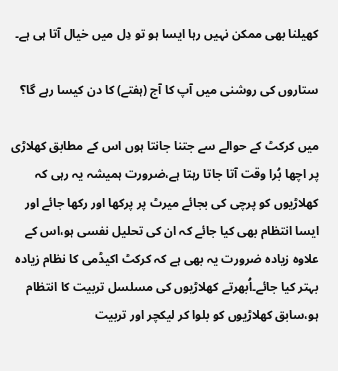کھیلنا بھی ممکن نہیں رہا ایسا ہو تو دِل میں خیال آتا ہی ہے۔

ستاروں کی روشنی میں آپ کا آج (ہفتے) کا دن کیسا رہے گا؟

میں کرکٹ کے حوالے سے جتنا جانتا ہوں اس کے مطابق کھلاڑی پر اچھا بُرا وقت آتا جاتا رہتا ہے،ضرورت ہمیشہ یہ رہی کہ کھلاڑیوں کو پرچی کی بجائے میرٹ پر پرکھا اور رکھا جائے اور ایسا انتظام بھی کیا جائے کہ ان کی تحلیل نفسی ہو،اس کے علاوہ زیادہ ضرورت یہ بھی ہے کہ کرکٹ اکیڈمی کا نظام زیادہ بہتر کیا جائے۔اُبھرتے کھلاڑیوں کی مسلسل تربیت کا انتظام ہو،سابق کھلاڑیوں کو بلوا کر لیکچر اور تربیت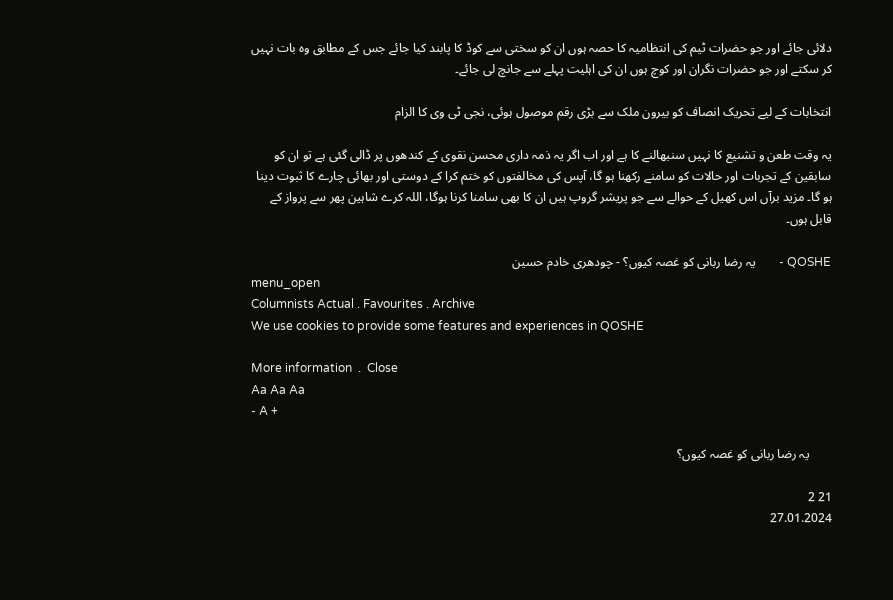دلائی جائے اور جو حضرات ٹیم کی انتظامیہ کا حصہ ہوں ان کو سختی سے کوڈ کا پابند کیا جائے جس کے مطابق وہ بات نہیں کر سکتے اور جو حضرات نگران اور کوچ ہوں ان کی اہلیت پہلے سے جانچ لی جائے۔

انتخابات کے لیے تحریک انصاف کو بیرون ملک سے بڑی رقم موصول ہوئی، نجی ٹی وی کا الزام

یہ وقت طعن و تشنیع کا نہیں سنبھالنے کا ہے اور اب اگر یہ ذمہ داری محسن نقوی کے کندھوں پر ڈالی گئی ہے تو ان کو سابقین کے تجربات اور حالات کو سامنے رکھنا ہو گا، آپس کی مخالفتوں کو ختم کرا کے دوستی اور بھائی چارے کا ثبوت دینا ہو گا۔ مزید برآں اس کھیل کے حوالے سے جو پریشر گروپ ہیں ان کا بھی سامنا کرنا ہوگا، اللہ کرے شاہین پھر سے پرواز کے قابل ہوں۔

QOSHE -        یہ رضا ربانی کو غصہ کیوں؟ - چودھری خادم حسین
menu_open
Columnists Actual . Favourites . Archive
We use cookies to provide some features and experiences in QOSHE

More information  .  Close
Aa Aa Aa
- A +

       یہ رضا ربانی کو غصہ کیوں؟

21 2
27.01.2024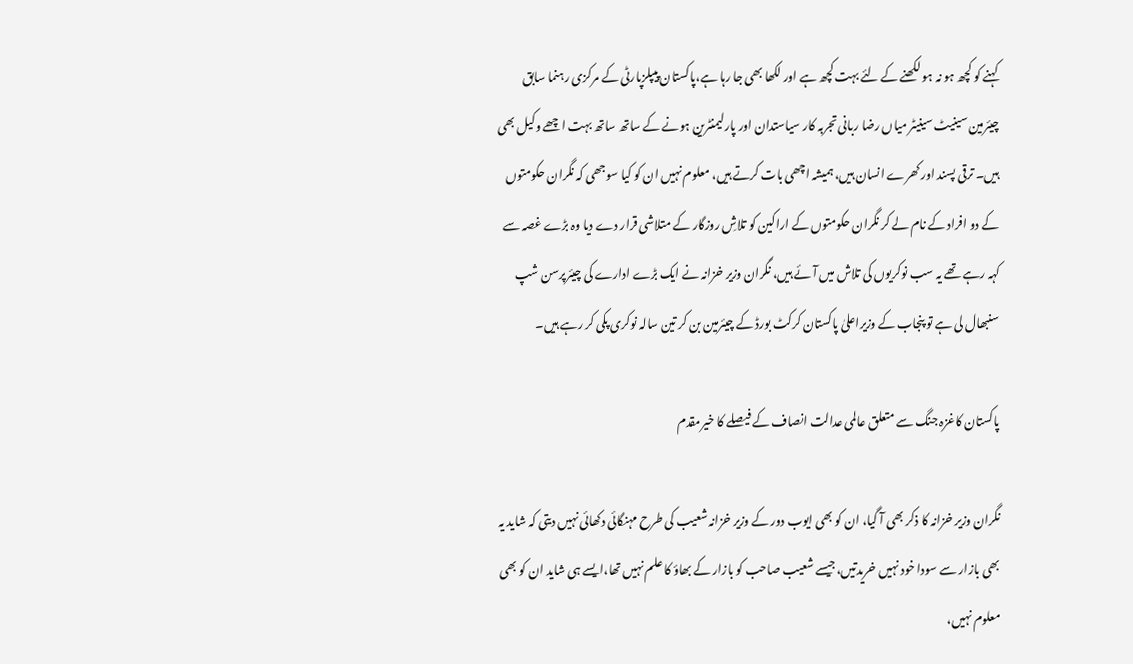کہنے کو کچھ ہو نہ ہو لکھنے کے لئے بہت کچھ ہے اور لکھا بھی جا رہا ہے،پاکستان پیپلزپارٹی کے مرکزی رہنما سابق چیئرمین سینیٹ سینیٹر میاں رضا ربانی تجربہ کار سیاستدان اور پارلیمنٹرین ہونے کے ساتھ ساتھ بہت اچھے وکیل بھی ہیں۔ ترقی پسند اور کھرے انسان ہیں، ہمیشہ اچھی بات کرتے ہیں، معلوم نہیں ان کو کیا سوجھی کہ نگران حکومتوں کے دو افراد کے نام لے کر نگران حکومتوں کے اراکین کو تلاشِ روزگار کے متلاشی قرار دے دیا وہ بڑے غصہ سے کہہ رہے تھے یہ سب نوکریوں کی تلاش میں آئے ہیں، نگران وزیر خزانہ نے ایک بڑے ادارے کی چیئرپرسن شپ سنبھال لی ہے تو پنجاب کے وزیراعلیٰ پاکستان کرکٹ بورڈ کے چیئرمین بن کر تین سالہ نوکری پکی کر رہے ہیں۔

پاکستان کاغزہ جنگ سے متعلق عالمی عدالت انصاف کے فیصلے کا خیرمقدم

نگران وزیر خزانہ کا ذکر بھی آ گیا، ان کو بھی ایوب دور کے وزیر خزانہ شعیب کی طرح مہنگائی دکھائی نہیں دیتی کہ شاید یہ بھی بازار سے سودا خود نہیں خریدتیں،جیسے شعیب صاحب کو بازار کے بھاؤ کا علم نہیں تھا،ایسے ہی شاید ان کو بھی معلوم نہیں،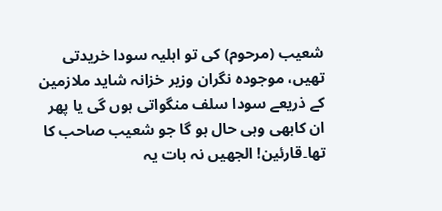شعیب (مرحوم) کی تو اہلیہ سودا خریدتی تھیں، موجودہ نگران وزیر خزانہ شاید ملازمین کے ذریعے سودا سلف منگواتی ہوں گی یا پھر ان کابھی وہی حال ہو گا جو شعیب صاحب کا تھا۔قارئین! الجھیں نہ بات یہ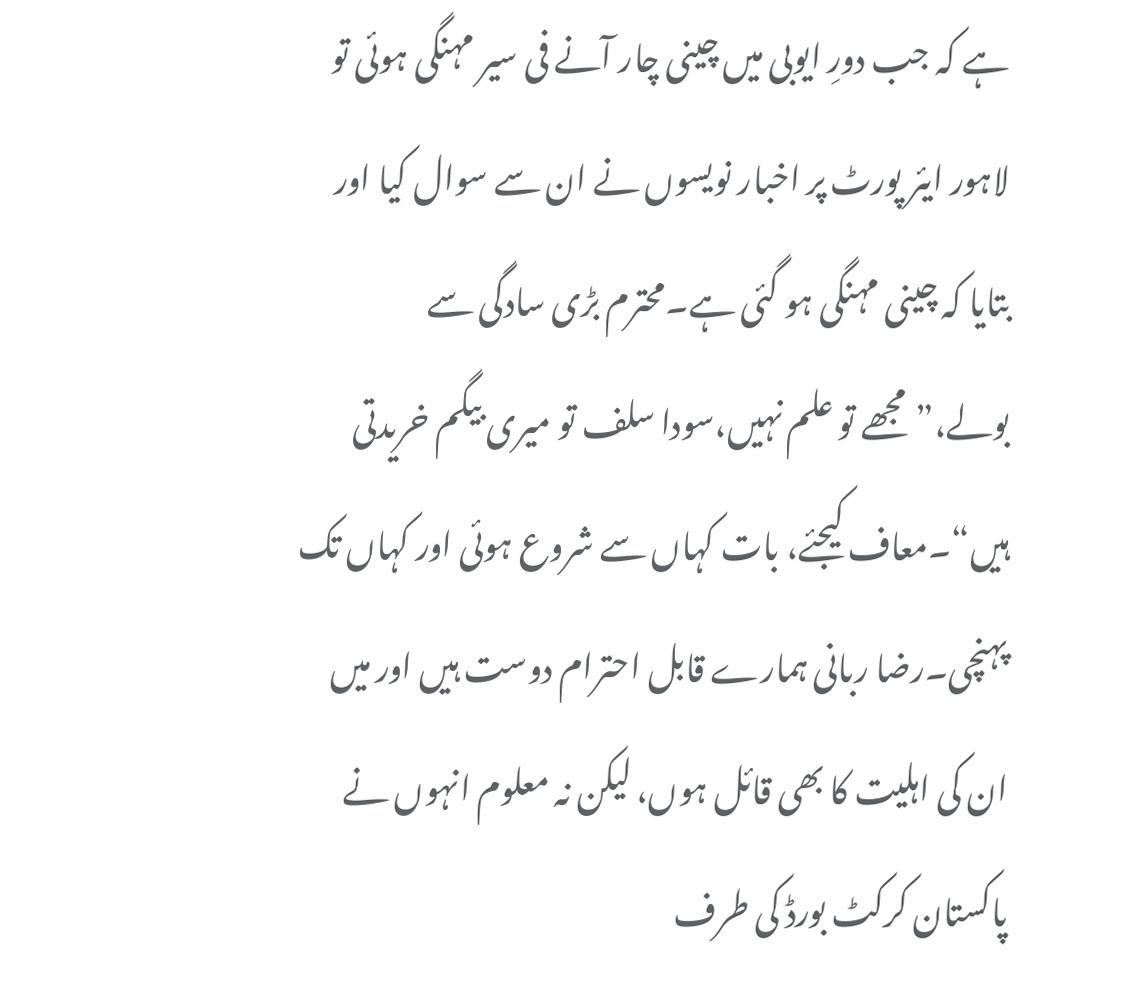ہے کہ جب دورِ ایوبی میں چینی چار آنے فی سیر مہنگی ہوئی تو لاہور ایئر پورٹ پر اخبار نویسوں نے ان سے سوال کیا اور بتایا کہ چینی مہنگی ہو گئی ہے۔محترم بڑی سادگی سے بولے،”مجھے تو علم نہیں،سودا سلف تو میری بیگم خریدتی ہیں“۔معاف کیجئے، بات کہاں سے شروع ہوئی اور کہاں تک پہنچی۔رضا ربانی ہمارے قابل احترام دوست ہیں اور میں ان کی اہلیت کا بھی قائل ہوں، لیکن نہ معلوم انہوں نے پاکستان کرکٹ بورڈ کی طرف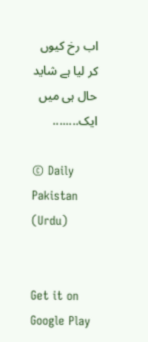اب رخ کیوں کر لیا ہے شاید حال ہی میں ایک........

© Daily Pakistan (Urdu)


Get it on Google Play